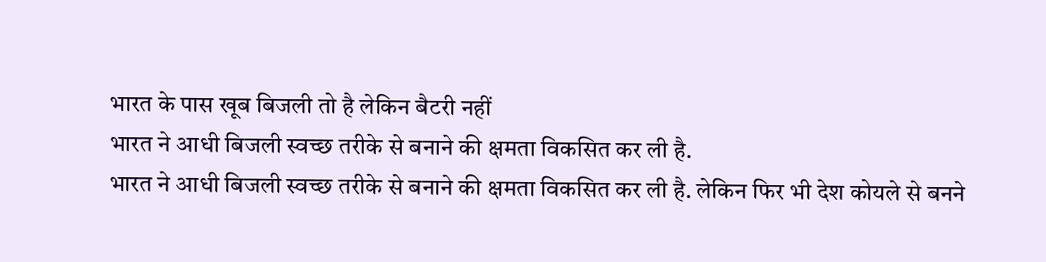भारत के पास खूब बिजली तो है लेकिन बैटरी नहीं
भारत ने आधी बिजली स्वच्छ तरीके से बनाने की क्षमता विकसित कर ली है.
भारत ने आधी बिजली स्वच्छ तरीके से बनाने की क्षमता विकसित कर ली है. लेकिन फिर भी देश कोयले से बनने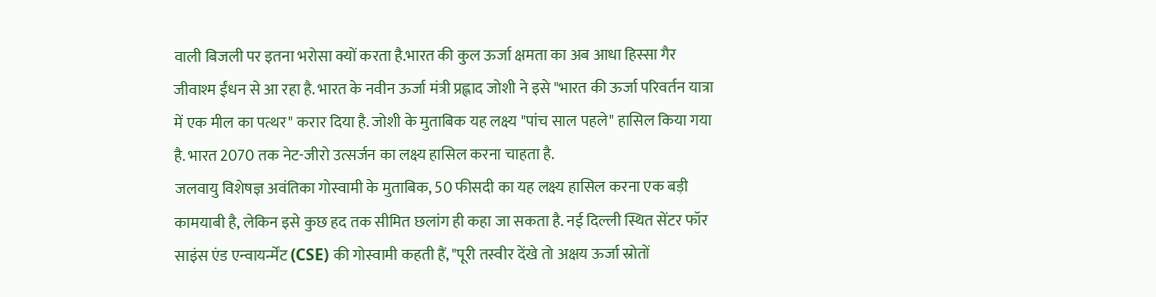वाली बिजली पर इतना भरोसा क्यों करता है.भारत की कुल ऊर्जा क्षमता का अब आधा हिस्सा गैर जीवाश्म ईंधन से आ रहा है. भारत के नवीन ऊर्जा मंत्री प्रह्लाद जोशी ने इसे "भारत की ऊर्जा परिवर्तन यात्रा में एक मील का पत्थर" करार दिया है. जोशी के मुताबिक यह लक्ष्य "पांच साल पहले" हासिल किया गया है. भारत 2070 तक नेट-जीरो उत्सर्जन का लक्ष्य हासिल करना चाहता है.
जलवायु विशेषज्ञ अवंतिका गोस्वामी के मुताबिक, 50 फीसदी का यह लक्ष्य हासिल करना एक बड़ी कामयाबी है, लेकिन इसे कुछ हद तक सीमित छलांग ही कहा जा सकता है. नई दिल्ली स्थित सेंटर फॉर साइंस एंड एन्वायर्न्मेंट (CSE) की गोस्वामी कहती हैं, "पूरी तस्वीर देंखे तो अक्षय ऊर्जा स्रोतों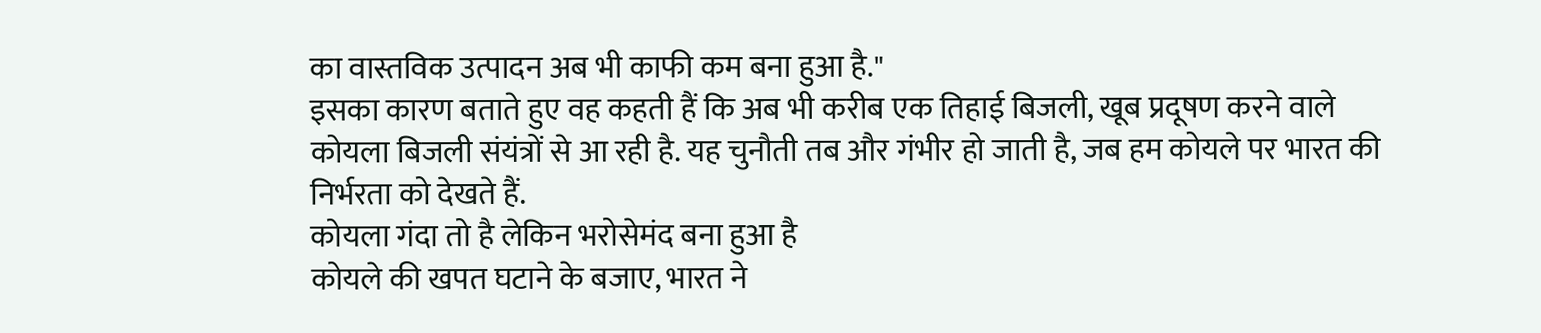का वास्तविक उत्पादन अब भी काफी कम बना हुआ है."
इसका कारण बताते हुए वह कहती हैं कि अब भी करीब एक तिहाई बिजली, खूब प्रदूषण करने वाले कोयला बिजली संयंत्रों से आ रही है. यह चुनौती तब और गंभीर हो जाती है, जब हम कोयले पर भारत की निर्भरता को देखते हैं.
कोयला गंदा तो है लेकिन भरोसेमंद बना हुआ है
कोयले की खपत घटाने के बजाए, भारत ने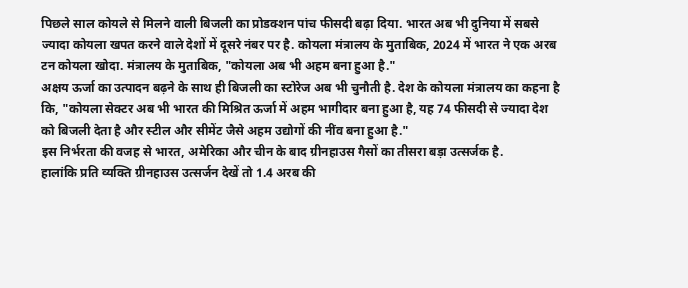पिछले साल कोयले से मिलने वाली बिजली का प्रोडक्शन पांच फीसदी बढ़ा दिया. भारत अब भी दुनिया में सबसे ज्यादा कोयला खपत करने वाले देशों में दूसरे नंबर पर है. कोयला मंत्रालय के मुताबिक, 2024 में भारत ने एक अरब टन कोयला खोदा. मंत्रालय के मुताबिक, "कोयला अब भी अहम बना हुआ है."
अक्षय ऊर्जा का उत्पादन बढ़ने के साथ ही बिजली का स्टोरेज अब भी चुनौती है. देश के कोयला मंत्रालय का कहना है कि, "कोयला सेक्टर अब भी भारत की मिश्रित ऊर्जा में अहम भागीदार बना हुआ है, यह 74 फीसदी से ज्यादा देश को बिजली देता है और स्टील और सीमेंट जैसे अहम उद्योगों की नींव बना हुआ है."
इस निर्भरता की वजह से भारत, अमेरिका और चीन के बाद ग्रीनहाउस गैसों का तीसरा बड़ा उत्सर्जक है.
हालांकि प्रति व्यक्ति ग्रीनहाउस उत्सर्जन देखें तो 1.4 अरब की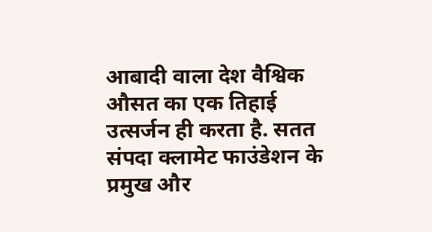आबादी वाला देश वैश्विक औसत का एक तिहाई उत्सर्जन ही करता है. सतत संपदा क्लामेट फाउंडेशन के प्रमुख और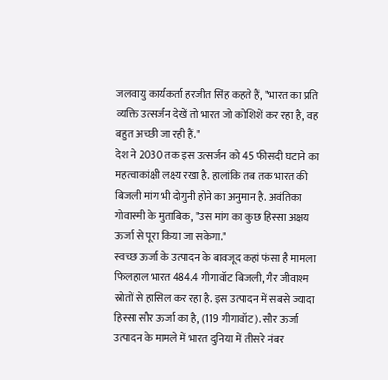जलवायु कार्यकर्ता हरजीत सिंह कहते हैं, "भारत का प्रति व्यक्ति उत्सर्जन देखें तो भारत जो कोशिशें कर रहा है, वह बहुत अच्छी जा रही हैं."
देश ने 2030 तक इस उत्सर्जन को 45 फीसदी घटाने का महत्वाकांक्षी लक्ष्य रखा है. हालांकि तब तक भारत की बिजली मांग भी दोगुनी होने का अनुमान है. अवंतिका गोवास्मी के मुताबिक, "उस मांग का कुछ हिस्सा अक्षय ऊर्जा से पूरा किया जा सकेगा."
स्वच्छ ऊर्जा के उत्पादन के बावजूद कहां फंसा है मामला
फिलहाल भारत 484.4 गीगावॉट बिजली, गैर जीवाश्म स्रोतों से हासिल कर रहा है. इस उत्पादन में सबसे ज्यादा हिस्सा सौर ऊर्जा का है, (119 गीगावॉट). सौर ऊर्जा उत्पादन के मामले में भारत दुनिया में तीसरे नंबर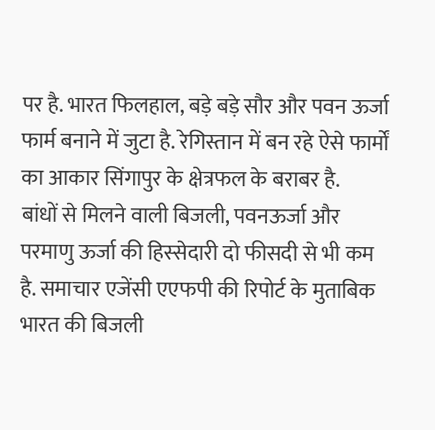पर है. भारत फिलहाल, बड़े बड़े सौर और पवन ऊर्जा फार्म बनाने में जुटा है. रेगिस्तान में बन रहे ऐसे फार्मों का आकार सिंगापुर के क्षेत्रफल के बराबर है.
बांधों से मिलने वाली बिजली, पवनऊर्जा और परमाणु ऊर्जा की हिस्सेदारी दो फीसदी से भी कम है. समाचार एजेंसी एएफपी की रिपोर्ट के मुताबिक भारत की बिजली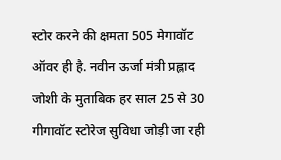स्टोर करने की क्षमता 505 मेगावॉट ऑवर ही है. नवीन ऊर्जा मंत्री प्रह्लाद जोशी के मुताबिक हर साल 25 से 30 गीगावॉट स्टोरेज सुविधा जोड़ी जा रही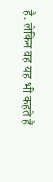है. लेकिन वह यह भी कहते हैं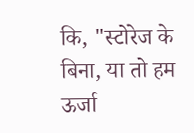कि, "स्टोरेज के बिना, या तो हम ऊर्जा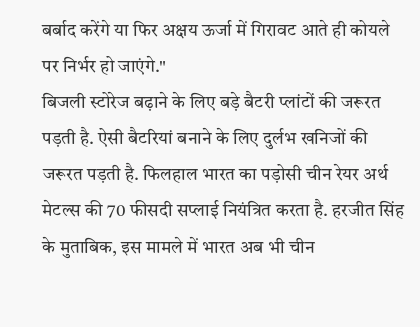बर्बाद करेंगे या फिर अक्षय ऊर्जा में गिरावट आते ही कोयले पर निर्भर हो जाएंगे."
बिजली स्टोरेज बढ़ाने के लिए बड़े बैटरी प्लांटों की जरूरत पड़ती है. ऐसी बैटरियां बनाने के लिए दुर्लभ खनिजों की जरूरत पड़ती है. फिलहाल भारत का पड़ोसी चीन रेयर अर्थ मेटल्स की 70 फीसदी सप्लाई नियंत्रित करता है. हरजीत सिंह के मुताबिक, इस मामले में भारत अब भी चीन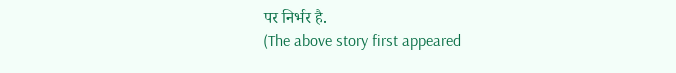पर निर्भर है.
(The above story first appeared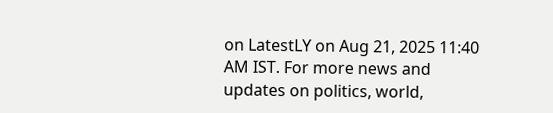on LatestLY on Aug 21, 2025 11:40 AM IST. For more news and updates on politics, world,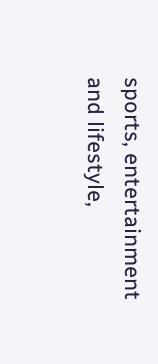sports, entertainment and lifestyle,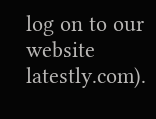log on to our website latestly.com).